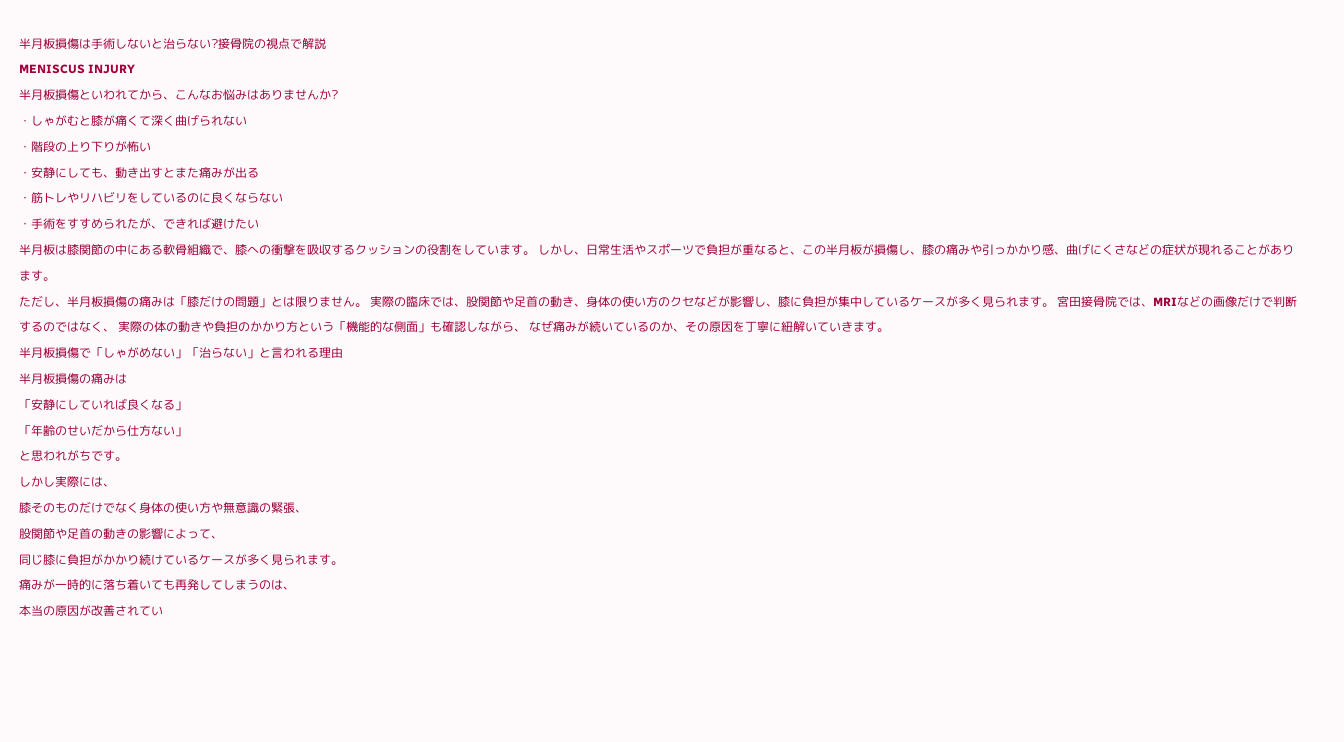半月板損傷は手術しないと治らない?接骨院の視点で解説
MENISCUS INJURY
半月板損傷といわれてから、こんなお悩みはありませんか?
・しゃがむと膝が痛くて深く曲げられない
・階段の上り下りが怖い
・安静にしても、動き出すとまた痛みが出る
・筋トレやリハビリをしているのに良くならない
・手術をすすめられたが、できれば避けたい
半月板は膝関節の中にある軟骨組織で、膝への衝撃を吸収するクッションの役割をしています。 しかし、日常生活やスポーツで負担が重なると、この半月板が損傷し、膝の痛みや引っかかり感、曲げにくさなどの症状が現れることがあります。
ただし、半月板損傷の痛みは「膝だけの問題」とは限りません。 実際の臨床では、股関節や足首の動き、身体の使い方のクセなどが影響し、膝に負担が集中しているケースが多く見られます。 宮田接骨院では、MRIなどの画像だけで判断するのではなく、 実際の体の動きや負担のかかり方という「機能的な側面」も確認しながら、 なぜ痛みが続いているのか、その原因を丁寧に紐解いていきます。
半月板損傷で「しゃがめない」「治らない」と言われる理由
半月板損傷の痛みは
「安静にしていれば良くなる」
「年齢のせいだから仕方ない」
と思われがちです。
しかし実際には、
膝そのものだけでなく身体の使い方や無意識の緊張、
股関節や足首の動きの影響によって、
同じ膝に負担がかかり続けているケースが多く見られます。
痛みが一時的に落ち着いても再発してしまうのは、
本当の原因が改善されてい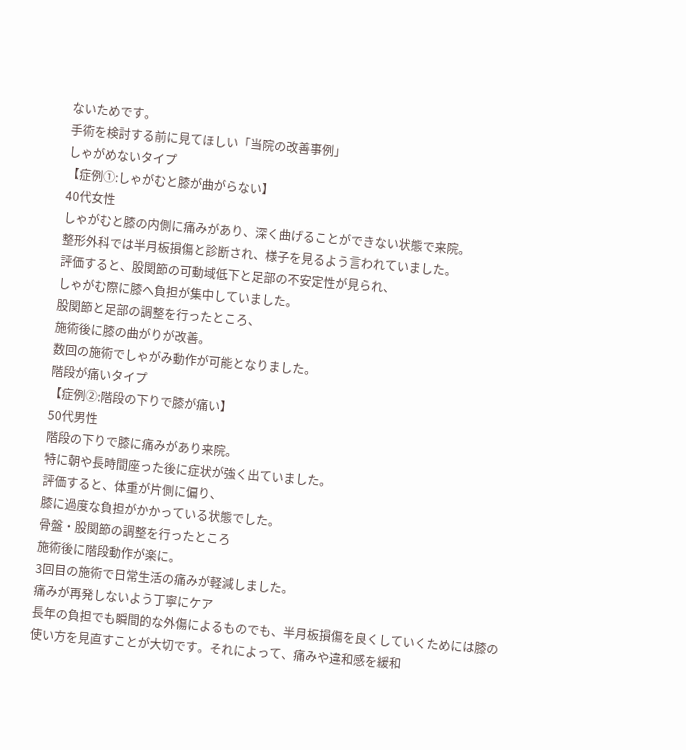ないためです。
手術を検討する前に見てほしい「当院の改善事例」
しゃがめないタイプ
【症例①:しゃがむと膝が曲がらない】
40代女性
しゃがむと膝の内側に痛みがあり、深く曲げることができない状態で来院。
整形外科では半月板損傷と診断され、様子を見るよう言われていました。
評価すると、股関節の可動域低下と足部の不安定性が見られ、
しゃがむ際に膝へ負担が集中していました。
股関節と足部の調整を行ったところ、
施術後に膝の曲がりが改善。
数回の施術でしゃがみ動作が可能となりました。
階段が痛いタイプ
【症例②:階段の下りで膝が痛い】
50代男性
階段の下りで膝に痛みがあり来院。
特に朝や長時間座った後に症状が強く出ていました。
評価すると、体重が片側に偏り、
膝に過度な負担がかかっている状態でした。
骨盤・股関節の調整を行ったところ
施術後に階段動作が楽に。
3回目の施術で日常生活の痛みが軽減しました。
痛みが再発しないよう丁寧にケア
長年の負担でも瞬間的な外傷によるものでも、半月板損傷を良くしていくためには膝の使い方を見直すことが大切です。それによって、痛みや違和感を緩和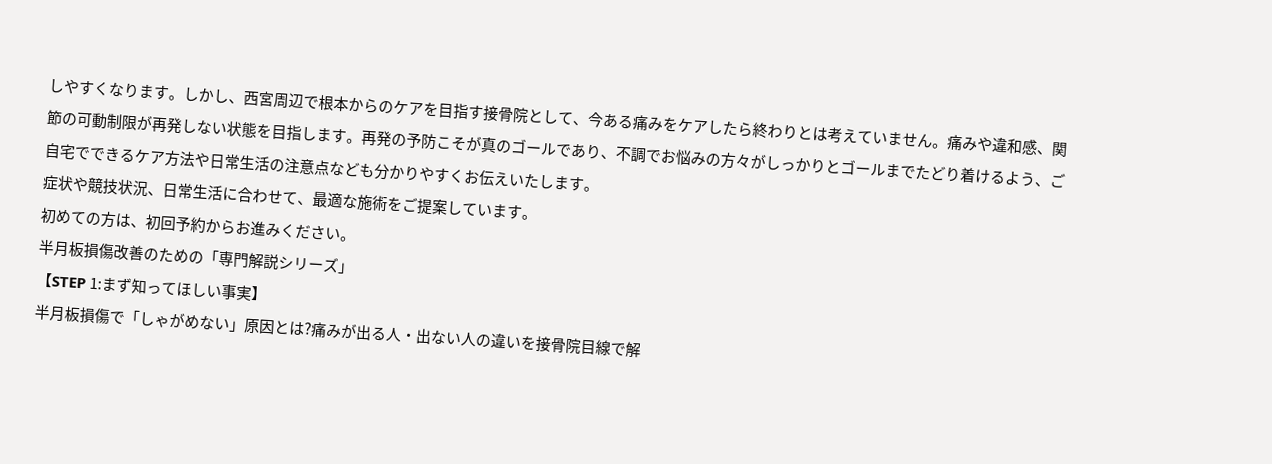しやすくなります。しかし、西宮周辺で根本からのケアを目指す接骨院として、今ある痛みをケアしたら終わりとは考えていません。痛みや違和感、関節の可動制限が再発しない状態を目指します。再発の予防こそが真のゴールであり、不調でお悩みの方々がしっかりとゴールまでたどり着けるよう、ご自宅でできるケア方法や日常生活の注意点なども分かりやすくお伝えいたします。
症状や競技状況、日常生活に合わせて、最適な施術をご提案しています。
初めての方は、初回予約からお進みください。
半月板損傷改善のための「専門解説シリーズ」
【STEP 1:まず知ってほしい事実】
半月板損傷で「しゃがめない」原因とは?痛みが出る人・出ない人の違いを接骨院目線で解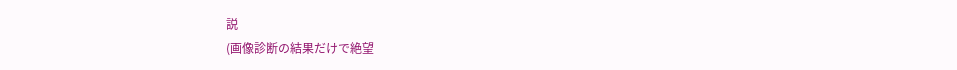説
(画像診断の結果だけで絶望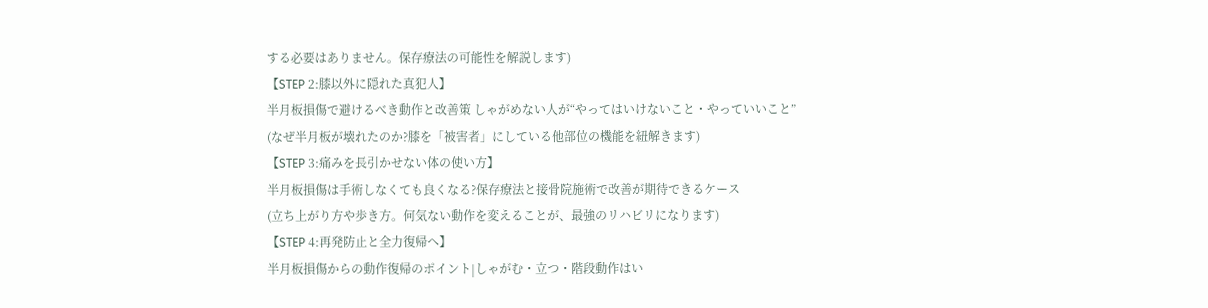する必要はありません。保存療法の可能性を解説します)
【STEP 2:膝以外に隠れた真犯人】
半月板損傷で避けるべき動作と改善策 しゃがめない人が“やってはいけないこと・やっていいこと”
(なぜ半月板が壊れたのか?膝を「被害者」にしている他部位の機能を紐解きます)
【STEP 3:痛みを長引かせない体の使い方】
半月板損傷は手術しなくても良くなる?保存療法と接骨院施術で改善が期待できるケース
(立ち上がり方や歩き方。何気ない動作を変えることが、最強のリハビリになります)
【STEP 4:再発防止と全力復帰へ】
半月板損傷からの動作復帰のポイント|しゃがむ・立つ・階段動作はい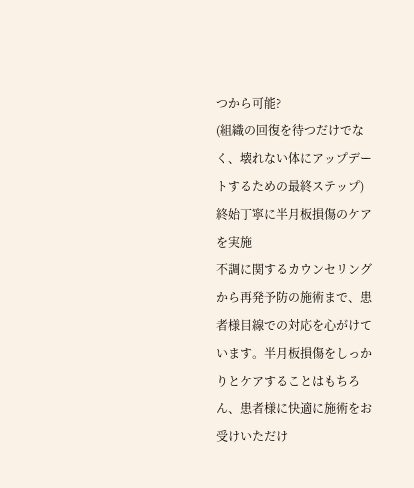つから可能?
(組織の回復を待つだけでなく、壊れない体にアップデートするための最終ステップ)
終始丁寧に半月板損傷のケアを実施
不調に関するカウンセリングから再発予防の施術まで、患者様目線での対応を心がけています。半月板損傷をしっかりとケアすることはもちろん、患者様に快適に施術をお受けいただけ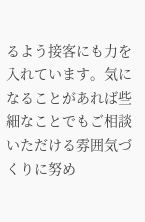るよう接客にも力を入れています。気になることがあれば些細なことでもご相談いただける雰囲気づくりに努め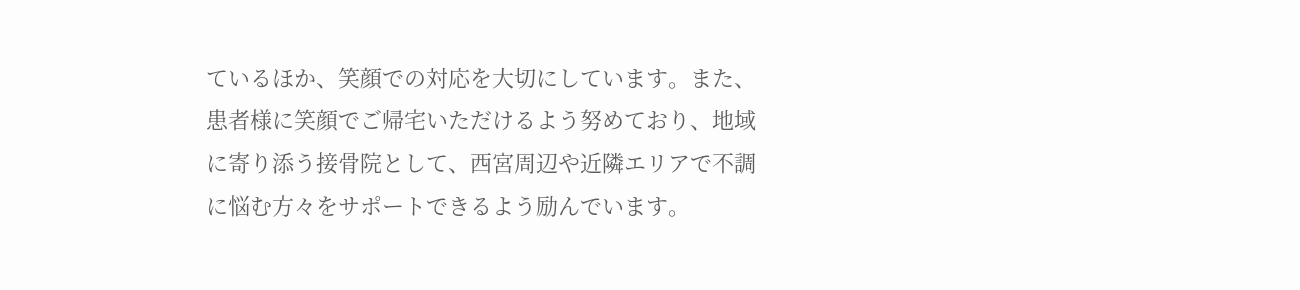ているほか、笑顔での対応を大切にしています。また、患者様に笑顔でご帰宅いただけるよう努めており、地域に寄り添う接骨院として、西宮周辺や近隣エリアで不調に悩む方々をサポートできるよう励んでいます。